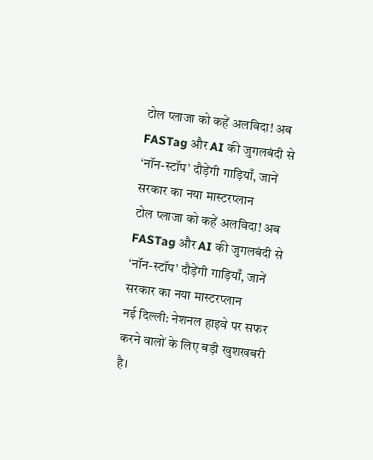टोल प्लाजा को कहें अलविदा! अब FASTag और AI की जुगलबंदी से ‘नॉन-स्टॉप’ दौड़ेंगी गाड़ियाँ, जानें सरकार का नया मास्टरप्लान
टोल प्लाजा को कहें अलविदा! अब FASTag और AI की जुगलबंदी से ‘नॉन-स्टॉप’ दौड़ेंगी गाड़ियाँ, जानें सरकार का नया मास्टरप्लान
नई दिल्ली: नेशनल हाइवे पर सफर करने वालों के लिए बड़ी खुशखबरी है।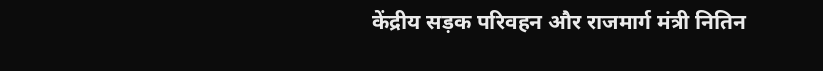केंद्रीय सड़क परिवहन और राजमार्ग मंत्री नितिन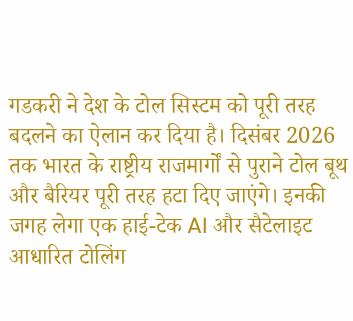गडकरी ने देश के टोल सिस्टम को पूरी तरह बदलने का ऐलान कर दिया है। दिसंबर 2026 तक भारत के राष्ट्रीय राजमार्गों से पुराने टोल बूथ और बैरियर पूरी तरह हटा दिए जाएंगे। इनकी जगह लेगा एक हाई-टेक AI और सैटेलाइट आधारित टोलिंग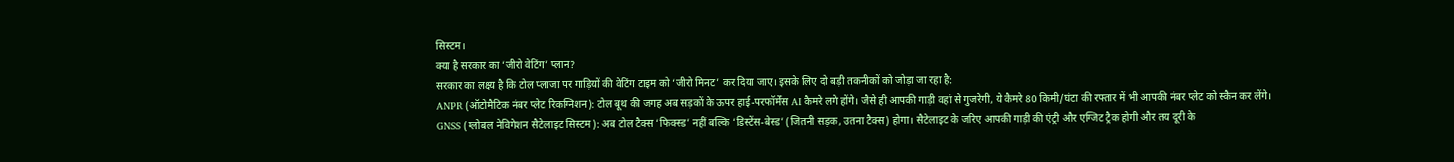सिस्टम।
क्या है सरकार का ‘जीरो वेटिंग’ प्लान?
सरकार का लक्ष्य है कि टोल प्लाजा पर गाड़ियों की वेटिंग टाइम को ‘जीरो मिनट’ कर दिया जाए। इसके लिए दो बड़ी तकनीकों को जोड़ा जा रहा है:
ANPR (ऑटोमैटिक नंबर प्लेट रिकग्निशन): टोल बूथ की जगह अब सड़कों के ऊपर हाई-परफॉर्मेंस AI कैमरे लगे होंगे। जैसे ही आपकी गाड़ी वहां से गुजरेगी, ये कैमरे 80 किमी/घंटा की रफ्तार में भी आपकी नंबर प्लेट को स्कैन कर लेंगे।
GNSS (ग्लोबल नेविगेशन सैटेलाइट सिस्टम): अब टोल टैक्स ‘फिक्स्ड’ नहीं बल्कि ‘डिस्टेंस-बेस्ड’ (जितनी सड़क, उतना टैक्स) होगा। सैटेलाइट के जरिए आपकी गाड़ी की एंट्री और एग्जिट ट्रैक होगी और तय दूरी के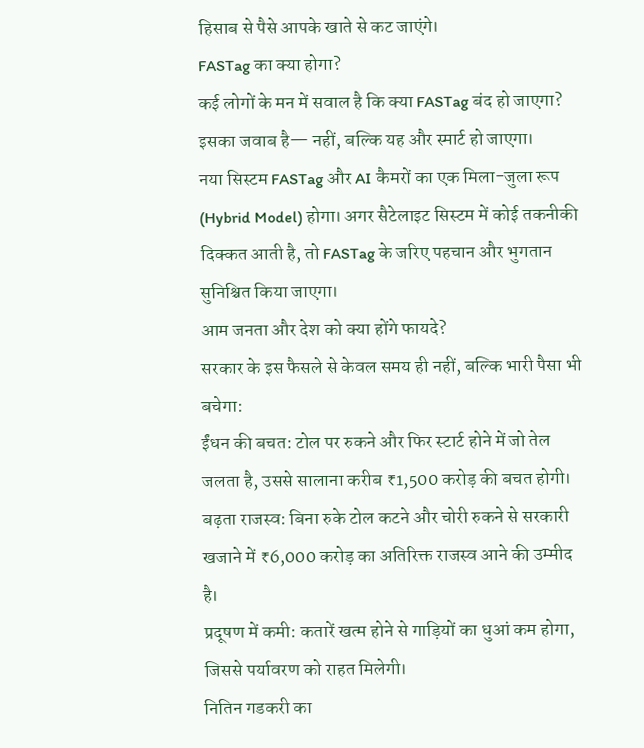हिसाब से पैसे आपके खाते से कट जाएंगे।
FASTag का क्या होगा?
कई लोगों के मन में सवाल है कि क्या FASTag बंद हो जाएगा? इसका जवाब है— नहीं, बल्कि यह और स्मार्ट हो जाएगा।
नया सिस्टम FASTag और AI कैमरों का एक मिला-जुला रूप (Hybrid Model) होगा। अगर सैटेलाइट सिस्टम में कोई तकनीकी दिक्कत आती है, तो FASTag के जरिए पहचान और भुगतान सुनिश्चित किया जाएगा।
आम जनता और देश को क्या होंगे फायदे?
सरकार के इस फैसले से केवल समय ही नहीं, बल्कि भारी पैसा भी बचेगा:
ईंधन की बचत: टोल पर रुकने और फिर स्टार्ट होने में जो तेल जलता है, उससे सालाना करीब ₹1,500 करोड़ की बचत होगी।
बढ़ता राजस्व: बिना रुके टोल कटने और चोरी रुकने से सरकारी खजाने में ₹6,000 करोड़ का अतिरिक्त राजस्व आने की उम्मीद है।
प्रदूषण में कमी: कतारें खत्म होने से गाड़ियों का धुआं कम होगा, जिससे पर्यावरण को राहत मिलेगी।
नितिन गडकरी का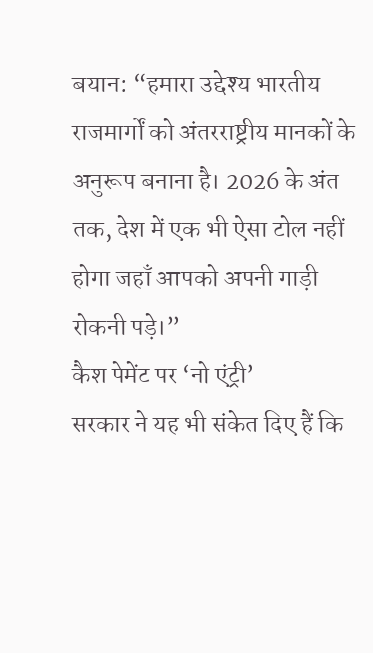बयान: “हमारा उद्देश्य भारतीय राजमार्गों को अंतरराष्ट्रीय मानकों के अनुरूप बनाना है। 2026 के अंत तक, देश में एक भी ऐसा टोल नहीं होगा जहाँ आपको अपनी गाड़ी रोकनी पड़े।”
कैश पेमेंट पर ‘नो एंट्री’
सरकार ने यह भी संकेत दिए हैं कि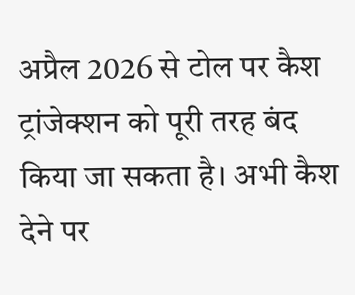अप्रैल 2026 से टोल पर कैश ट्रांजेक्शन को पूरी तरह बंद किया जा सकता है। अभी कैश देने पर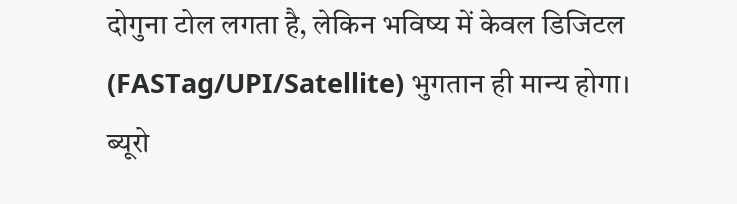दोगुना टोल लगता है, लेकिन भविष्य में केवल डिजिटल (FASTag/UPI/Satellite) भुगतान ही मान्य होगा।
ब्यूरो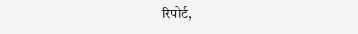रिपोर्ट,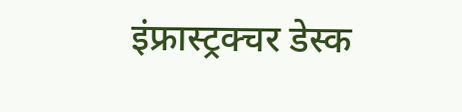इंफ्रास्ट्रक्चर डेस्क